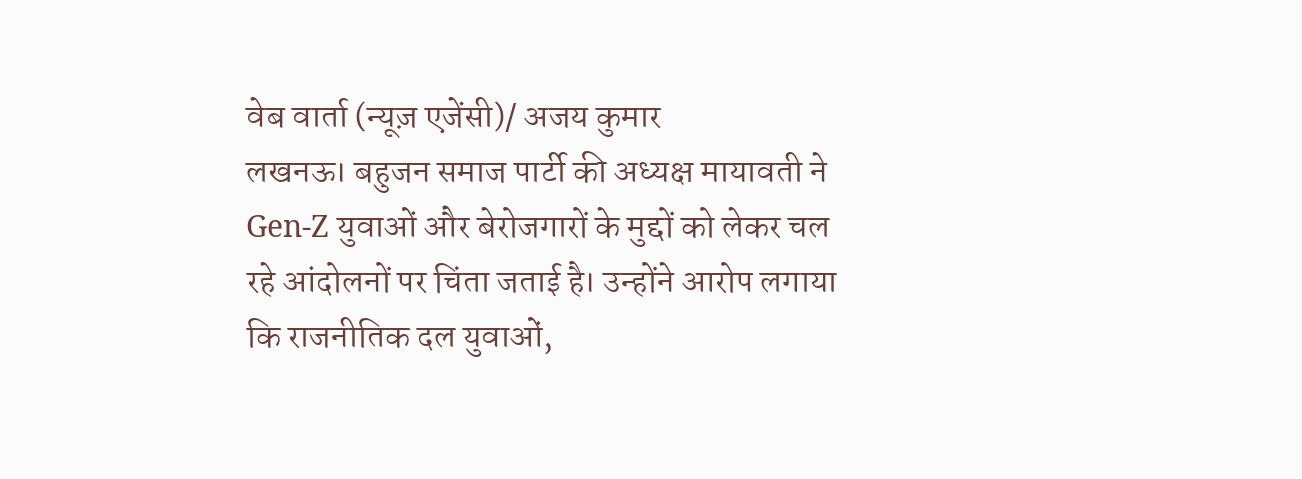वेब वार्ता (न्यूज़ एजेंसी)/ अजय कुमार
लखनऊ। बहुजन समाज पार्टी की अध्यक्ष मायावती ने Gen-Z युवाओं और बेरोजगारों के मुद्दों को लेकर चल रहे आंदोलनों पर चिंता जताई है। उन्होंने आरोप लगाया कि राजनीतिक दल युवाओं,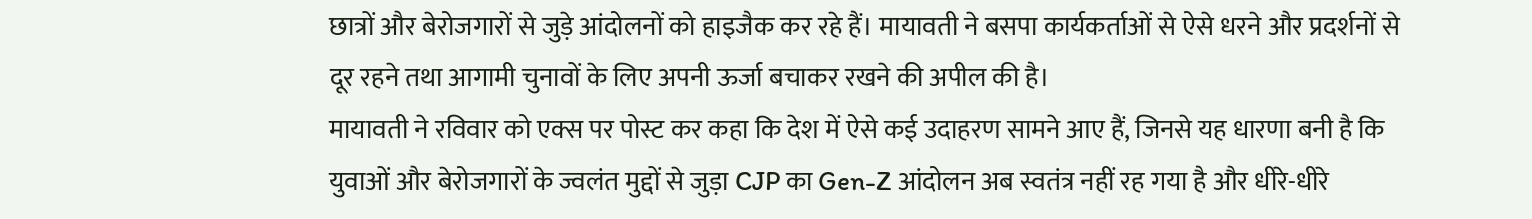छात्रों और बेरोजगारों से जुड़े आंदोलनों को हाइजैक कर रहे हैं। मायावती ने बसपा कार्यकर्ताओं से ऐसे धरने और प्रदर्शनों से दूर रहने तथा आगामी चुनावों के लिए अपनी ऊर्जा बचाकर रखने की अपील की है।
मायावती ने रविवार को एक्स पर पोस्ट कर कहा कि देश में ऐसे कई उदाहरण सामने आए हैं, जिनसे यह धारणा बनी है कि युवाओं और बेरोजगारों के ज्वलंत मुद्दों से जुड़ा CJP का Gen-Z आंदोलन अब स्वतंत्र नहीं रह गया है और धीरे-धीरे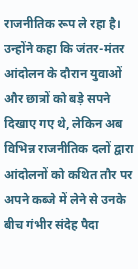राजनीतिक रूप ले रहा है। उन्होंने कहा कि जंतर-मंतर आंदोलन के दौरान युवाओं और छात्रों को बड़े सपने दिखाए गए थे, लेकिन अब विभिन्न राजनीतिक दलों द्वारा आंदोलनों को कथित तौर पर अपने कब्जे में लेने से उनके बीच गंभीर संदेह पैदा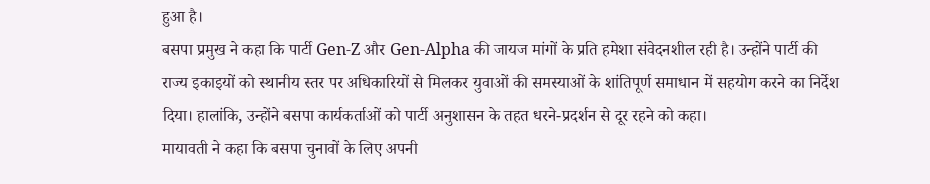हुआ है।
बसपा प्रमुख ने कहा कि पार्टी Gen-Z और Gen-Alpha की जायज मांगों के प्रति हमेशा संवेदनशील रही है। उन्होंने पार्टी की राज्य इकाइयों को स्थानीय स्तर पर अधिकारियों से मिलकर युवाओं की समस्याओं के शांतिपूर्ण समाधान में सहयोग करने का निर्देश दिया। हालांकि, उन्होंने बसपा कार्यकर्ताओं को पार्टी अनुशासन के तहत धरने-प्रदर्शन से दूर रहने को कहा।
मायावती ने कहा कि बसपा चुनावों के लिए अपनी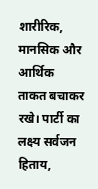शारीरिक, मानसिक और आर्थिक ताकत बचाकर रखे। पार्टी का लक्ष्य सर्वजन हिताय,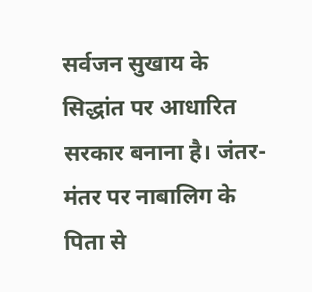सर्वजन सुखाय के सिद्धांत पर आधारित सरकार बनाना है। जंतर-मंतर पर नाबालिग के पिता से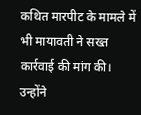कथित मारपीट के मामले में भी मायावती ने सख्त कार्रवाई की मांग की। उन्होंने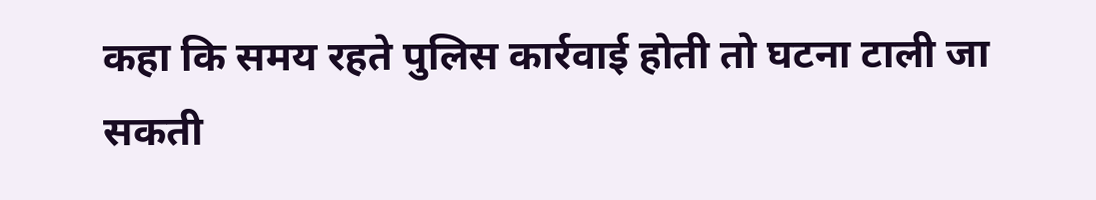कहा कि समय रहते पुलिस कार्रवाई होती तो घटना टाली जा सकती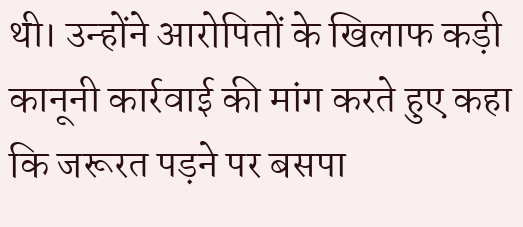थी। उन्होंने आरोपितों के खिलाफ कड़ी कानूनी कार्रवाई की मांग करते हुए कहा कि जरूरत पड़ने पर बसपा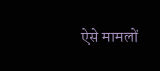ऐसे मामलों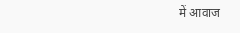में आवाज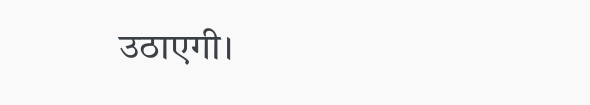उठाएगी।